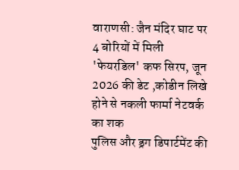वाराणसी: जैन मंदिर घाट पर 4 बोरियों में मिली 'फेयरडिल' कफ सिरप, जून 2026 की डेट ,कोडीन लिखे होने से नकली फार्मा नेटवर्क का शक
पुलिस और ड्रग डिपार्टमेंट की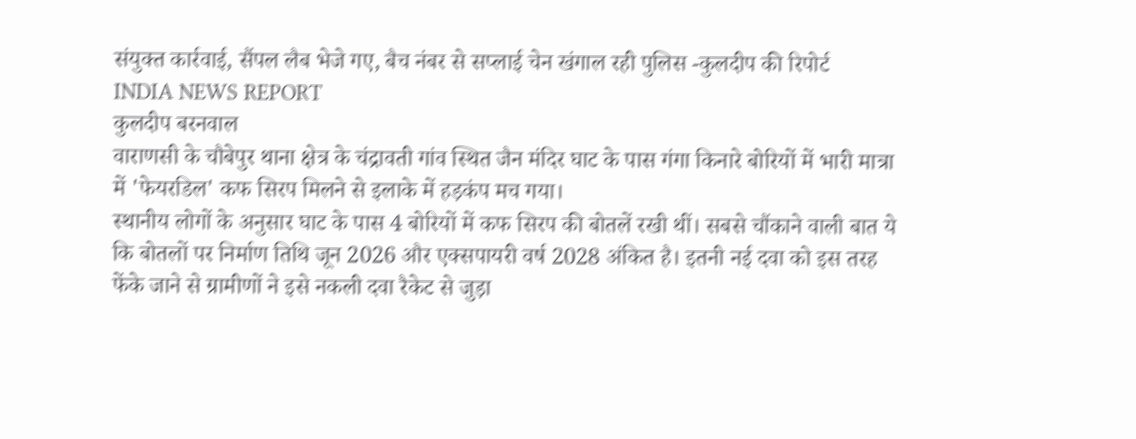संयुक्त कार्रवाई, सैंपल लैब भेजे गए, बैच नंबर से सप्लाई चेन खंगाल रही पुलिस -कुलदीप की रिपोर्ट
INDIA NEWS REPORT
कुलदीप बरनवाल
वाराणसी के चौबेपुर थाना क्षेत्र के चंद्रावती गांव स्थित जैन मंदिर घाट के पास गंगा किनारे बोरियों में भारी मात्रा में 'फेयरडिल' कफ सिरप मिलने से इलाके में हड़कंप मच गया।
स्थानीय लोगों के अनुसार घाट के पास 4 बोरियों में कफ सिरप की बोतलें रखी थीं। सबसे चौंकाने वाली बात ये कि बोतलों पर निर्माण तिथि जून 2026 और एक्सपायरी वर्ष 2028 अंकित है। इतनी नई दवा को इस तरह फेंके जाने से ग्रामीणों ने इसे नकली दवा रैकेट से जुड़ा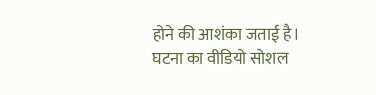होने की आशंका जताई है। घटना का वीडियो सोशल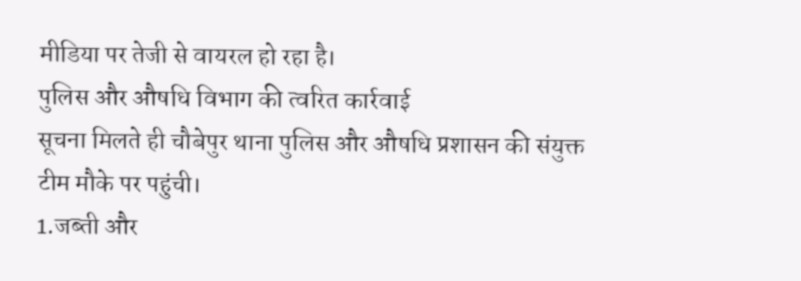मीडिया पर तेजी से वायरल हो रहा है।
पुलिस और औषधि विभाग की त्वरित कार्रवाई
सूचना मिलते ही चौबेपुर थाना पुलिस और औषधि प्रशासन की संयुक्त टीम मौके पर पहुंची।
1.जब्ती और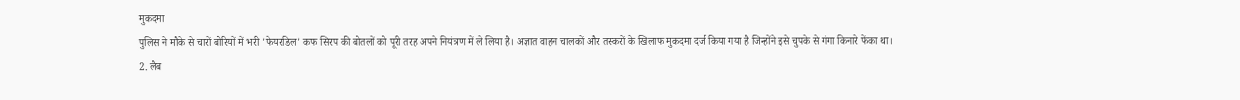मुकदमा
पुलिस ने मौके से चारों बोरियों में भरी 'फेयरडिल' कफ सिरप की बोतलों को पूरी तरह अपने नियंत्रण में ले लिया है। अज्ञात वाहन चालकों और तस्करों के खिलाफ मुकदमा दर्ज किया गया है जिन्होंने इसे चुपके से गंगा किनारे फेंका था।
2. लैब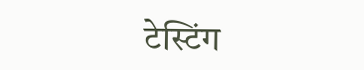टेस्टिंग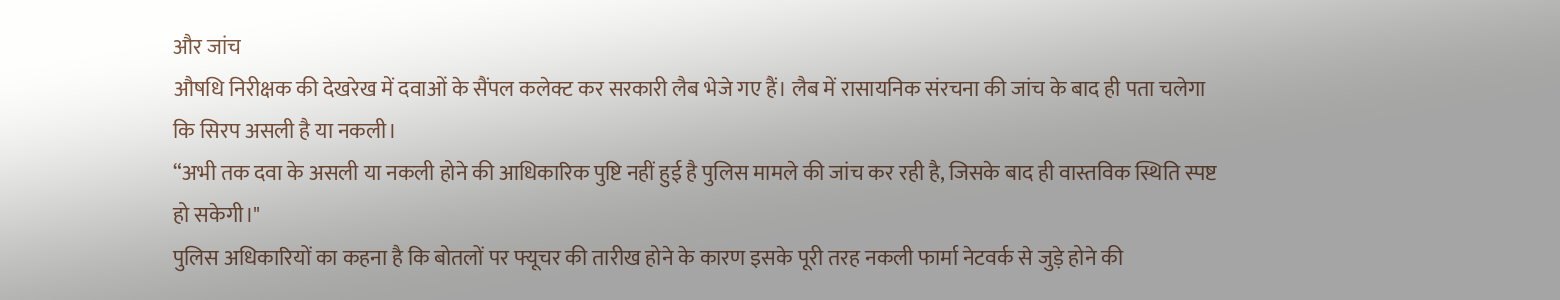और जांच
औषधि निरीक्षक की देखरेख में दवाओं के सैंपल कलेक्ट कर सरकारी लैब भेजे गए हैं। लैब में रासायनिक संरचना की जांच के बाद ही पता चलेगा कि सिरप असली है या नकली।
“अभी तक दवा के असली या नकली होने की आधिकारिक पुष्टि नहीं हुई है पुलिस मामले की जांच कर रही है, जिसके बाद ही वास्तविक स्थिति स्पष्ट हो सकेगी।"
पुलिस अधिकारियों का कहना है कि बोतलों पर फ्यूचर की तारीख होने के कारण इसके पूरी तरह नकली फार्मा नेटवर्क से जुड़े होने की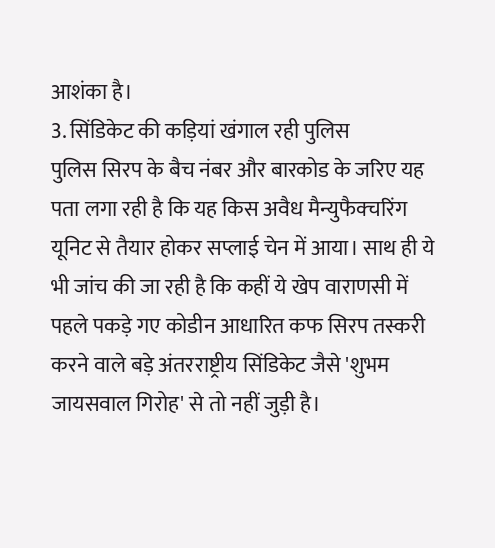आशंका है।
3. सिंडिकेट की कड़ियां खंगाल रही पुलिस
पुलिस सिरप के बैच नंबर और बारकोड के जरिए यह पता लगा रही है कि यह किस अवैध मैन्युफैक्चरिंग यूनिट से तैयार होकर सप्लाई चेन में आया। साथ ही ये भी जांच की जा रही है कि कहीं ये खेप वाराणसी में पहले पकड़े गए कोडीन आधारित कफ सिरप तस्करी करने वाले बड़े अंतरराष्ट्रीय सिंडिकेट जैसे 'शुभम जायसवाल गिरोह' से तो नहीं जुड़ी है।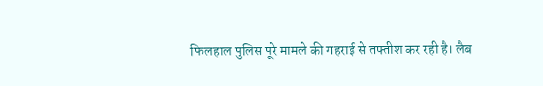फिलहाल पुलिस पूरे मामले की गहराई से तफ्तीश कर रही है। लैब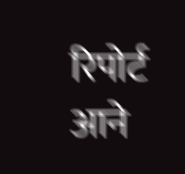रिपोर्ट आने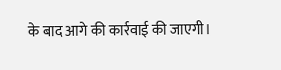के बाद आगे की कार्रवाई की जाएगी।